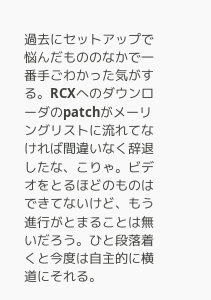過去にセットアップで悩んだもののなかで一番手ごわかった気がする。RCXへのダウンローダのpatchがメーリングリストに流れてなければ間違いなく辞退したな、こりゃ。ビデオをとるほどのものはできてないけど、もう進行がとまることは無いだろう。ひと段落着くと今度は自主的に横道にそれる。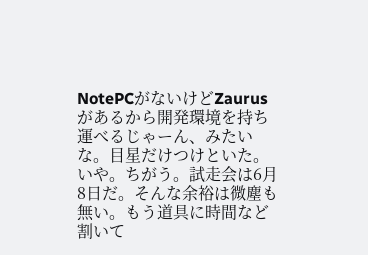NotePCがないけどZaurusがあるから開発環境を持ち運べるじゃーん、みたいな。目星だけつけといた。
いや。ちがう。試走会は6月8日だ。そんな余裕は微塵も無い。もう道具に時間など割いて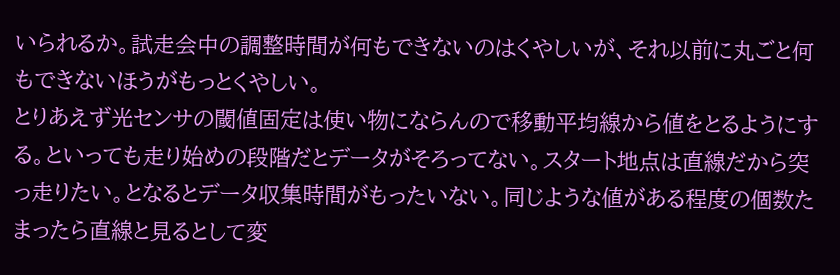いられるか。試走会中の調整時間が何もできないのはくやしいが、それ以前に丸ごと何もできないほうがもっとくやしい。
とりあえず光センサの閾値固定は使い物にならんので移動平均線から値をとるようにする。といっても走り始めの段階だとデータがそろってない。スタート地点は直線だから突っ走りたい。となるとデータ収集時間がもったいない。同じような値がある程度の個数たまったら直線と見るとして変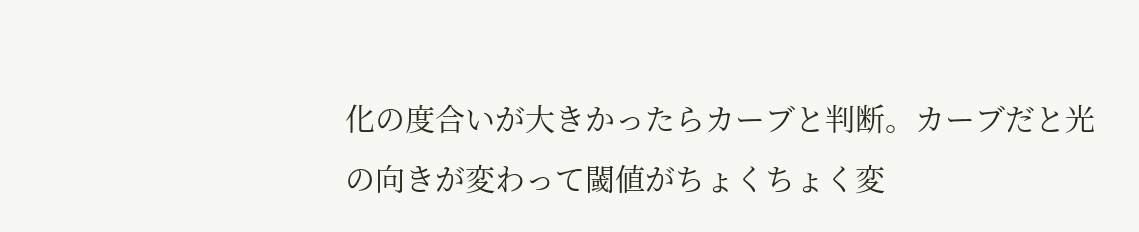化の度合いが大きかったらカーブと判断。カーブだと光の向きが変わって閾値がちょくちょく変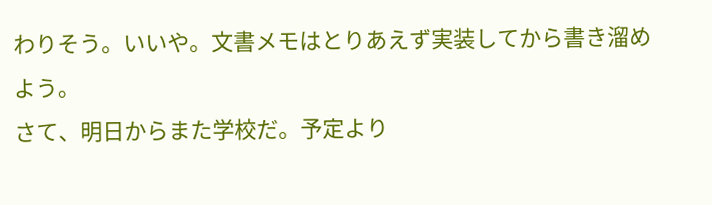わりそう。いいや。文書メモはとりあえず実装してから書き溜めよう。
さて、明日からまた学校だ。予定より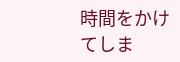時間をかけてしま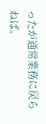ったが通常業務に戻らねば。